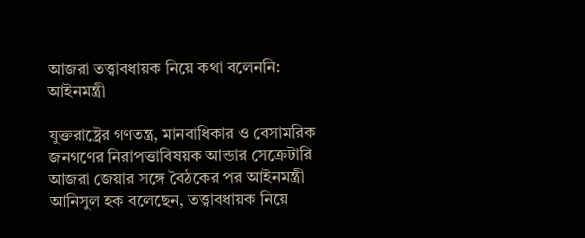আজরা তত্ত্বাবধায়ক নিয়ে কথা বলেননি: আইনমন্ত্রী

যুক্তরাষ্ট্রের গণতন্ত্র, মানবাধিকার ও বেসামরিক জনগণের নিরাপত্তাবিষয়ক আন্ডার সেক্রেটারি আজরা জেয়ার সঙ্গে বৈঠকের পর আইনমন্ত্রী আনিসুল হক বলেছেন, তত্ত্বাবধায়ক নিয়ে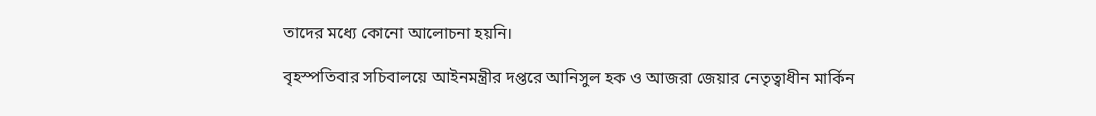তাদের মধ্যে কোনো আলোচনা হয়নি।

বৃহস্পতিবার সচিবালয়ে আইনমন্ত্রীর দপ্তরে আনিসুল হক ও আজরা জেয়ার নেতৃত্বাধীন মার্কিন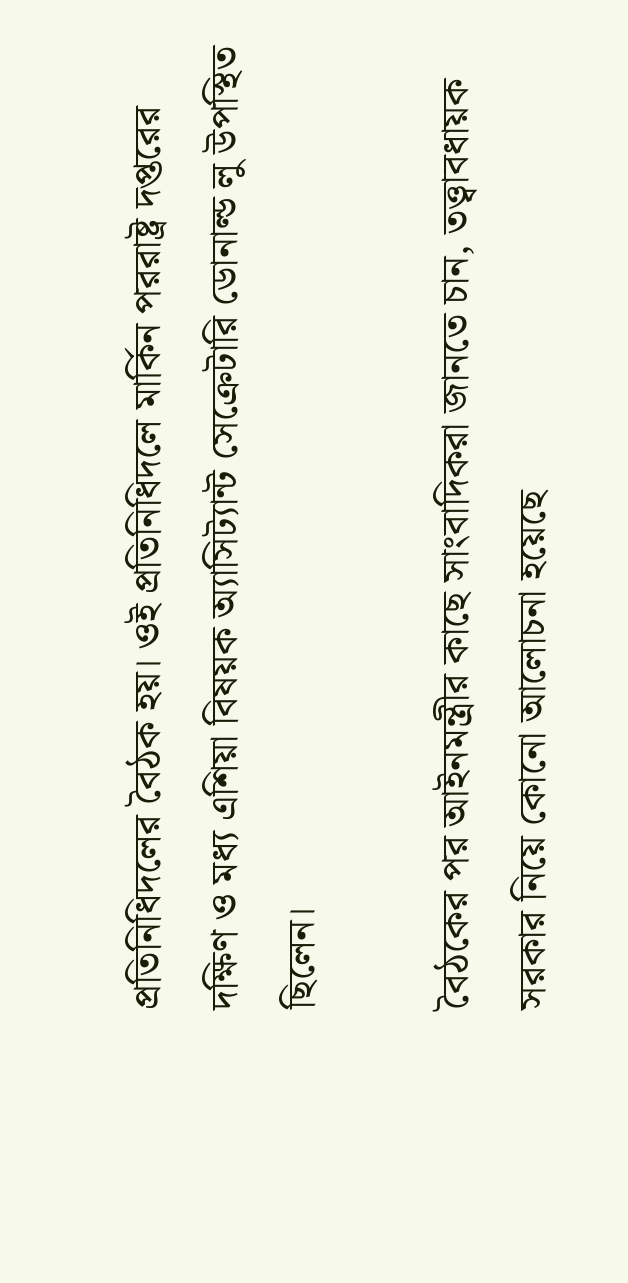প্রতিনিধিদলের বৈঠক হয়। ওই প্রতিনিধিদলে মার্কিন পররাষ্ট্র দপ্তরের দক্ষিণ ও মধ্য এশিয়া বিষয়ক অ্যাসিট্যান্ট সেক্রেটারি ডোনাল্ড লু উপস্থিত ছিলেন।

বৈঠকের পর আইনমন্ত্রীর কাছে সাংবাদিকরা জানতে চান, তত্ত্বাবধায়ক সরকার নিয়ে কোনো আলোচনা হয়েছে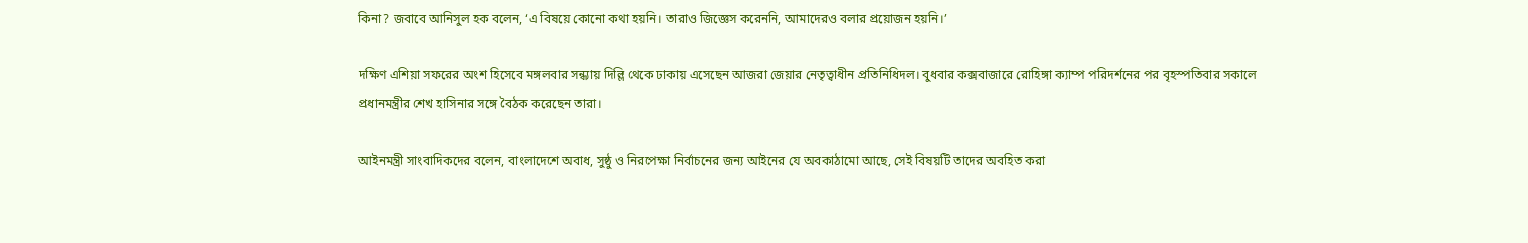কিনা? জবাবে আনিসুল হক বলেন, ‘এ বিষয়ে কোনো কথা হয়নি। তারাও জিজ্ঞেস করেননি, আমাদেরও বলার প্রয়োজন হয়নি।’

দক্ষিণ এশিয়া সফরের অংশ হিসেবে মঙ্গলবার সন্ধ্যায় দিল্লি থেকে ঢাকায় এসেছেন আজরা জেয়ার নেতৃত্বাধীন প্রতিনিধিদল। বুধবার কক্সবাজারে রোহিঙ্গা ক্যাম্প পরিদর্শনের পর বৃহস্পতিবার সকালে প্রধানমন্ত্রীর শেখ হাসিনার সঙ্গে বৈঠক করেছেন তারা।

আইনমন্ত্রী সাংবাদিকদের বলেন, বাংলাদেশে অবাধ, সুষ্ঠু ও নিরপেক্ষা নির্বাচনের জন্য আইনের যে অবকাঠামো আছে, সেই বিষয়টি তাদের অবহিত করা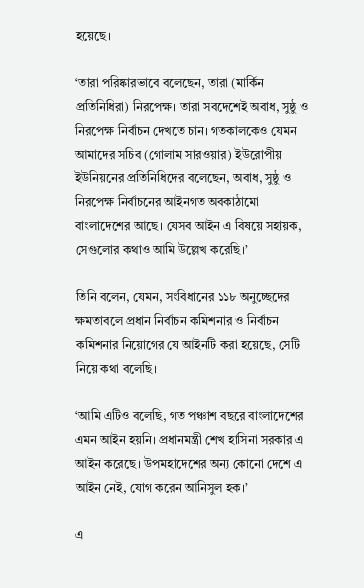হয়েছে।

‘তারা পরিষ্কারভাবে বলেছেন, তারা (মার্কিন প্রতিনিধিরা) নিরপেক্ষ। তারা সবদেশেই অবাধ, সুষ্ঠু ও নিরপেক্ষ নির্বাচন দেখতে চান। গতকালকেও যেমন আমাদের সচিব (গোলাম সারওয়ার) ইউরোপীয় ইউনিয়নের প্রতিনিধিদের বলেছেন, অবাধ, সুষ্ঠু ও নিরপেক্ষ নির্বাচনের আইনগত অবকাঠামো বাংলাদেশের আছে। যেসব আইন এ বিষয়ে সহায়ক, সেগুলোর কথাও আমি উল্লেখ করেছি।’

তিনি বলেন, যেমন, সংবিধানের ১১৮ অনুচ্ছেদের ক্ষমতাবলে প্রধান নির্বাচন কমিশনার ও নির্বাচন কমিশনার নিয়োগের যে আইনটি করা হয়েছে, সেটি নিয়ে কথা বলেছি।

‘আমি এটিও বলেছি, গত পঞ্চাশ বছরে বাংলাদেশের এমন আইন হয়নি। প্রধানমন্ত্রী শেখ হাসিনা সরকার এ আইন করেছে। উপমহাদেশের অন্য কোনো দেশে এ আইন নেই, যোগ করেন আনিসুল হক।’

এ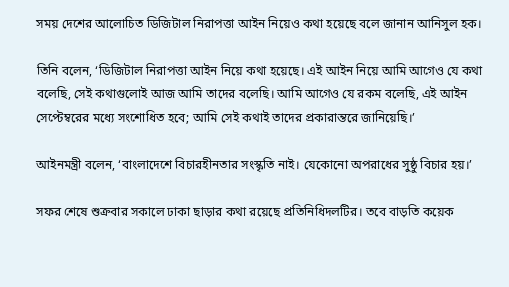সময় দেশের আলোচিত ডিজিটাল নিরাপত্তা আইন নিয়েও কথা হয়েছে বলে জানান আনিসুল হক।

তিনি বলেন, ‘ডিজিটাল নিরাপত্তা আইন নিয়ে কথা হয়েছে। এই আইন নিয়ে আমি আগেও যে কথা বলেছি, সেই কথাগুলোই আজ আমি তাদের বলেছি। আমি আগেও যে রকম বলেছি, এই আইন সেপ্টেম্বরের মধ্যে সংশোধিত হবে; আমি সেই কথাই তাদের প্রকারান্তরে জানিয়েছি।’

আইনমন্ত্রী বলেন, ‘বাংলাদেশে বিচারহীনতার সংস্কৃতি নাই। যেকোনো অপরাধের সুষ্ঠু বিচার হয়।’

সফর শেষে শুক্রবার সকালে ঢাকা ছাড়ার কথা রয়েছে প্রতিনিধিদলটির। তবে বাড়তি কয়েক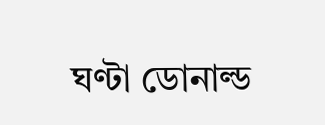ঘণ্টা ডোনাল্ড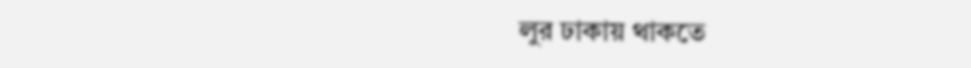লুর ঢাকায় থাকতে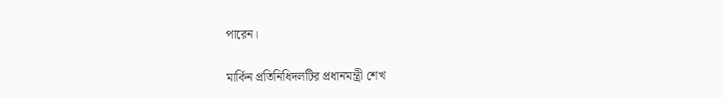পারেন।

মার্কিন প্রতিনিধিদলটির প্রধানমন্ত্রী শেখ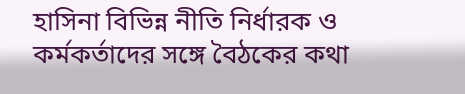হাসিনা বিভিন্ন নীতি নির্ধারক ও কর্মকর্তাদের সঙ্গে বৈঠকের কথা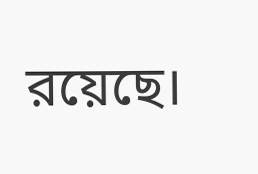রয়েছে।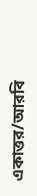একাত্তর/আরবি